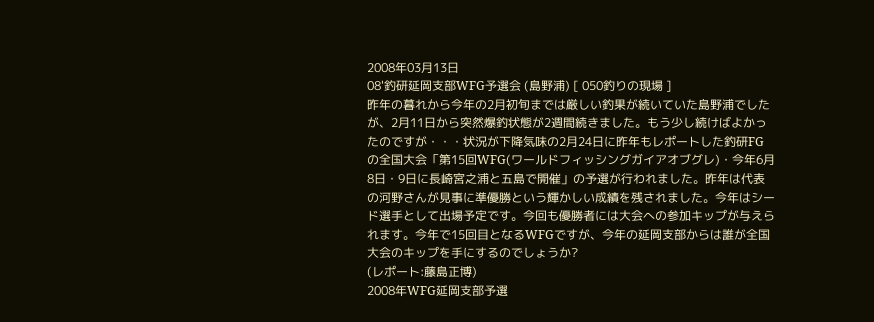2008年03月13日
08'釣研延岡支部WFG予選会 (島野浦) [ 050釣りの現場 ]
昨年の暮れから今年の2月初旬までは厳しい釣果が続いていた島野浦でしたが、2月11日から突然爆釣状態が2週間続きました。もう少し続けばよかったのですが・・・状況が下降気味の2月24日に昨年もレポートした釣研FGの全国大会「第15回WFG(ワールドフィッシングガイアオブグレ)・今年6月8日・9日に長崎宮之浦と五島で開催」の予選が行われました。昨年は代表の河野さんが見事に準優勝という輝かしい成績を残されました。今年はシード選手として出場予定です。今回も優勝者には大会への参加キップが与えられます。今年で15回目となるWFGですが、今年の延岡支部からは誰が全国大会のキップを手にするのでしょうか?
(レポート:藤島正博)
2008年WFG延岡支部予選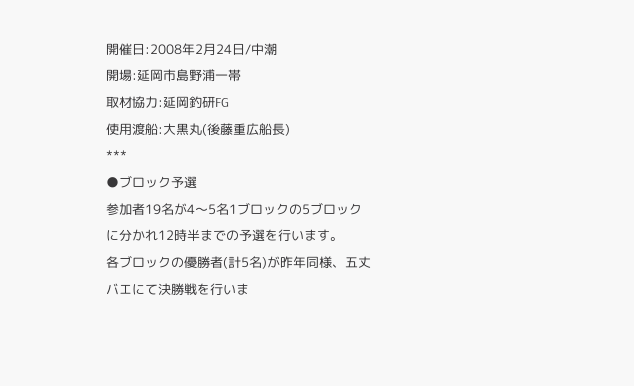開催日:2008年2月24日/中潮
開場:延岡市島野浦一帯
取材協力:延岡釣研FG
使用渡船:大黒丸(後藤重広船長)
***
●ブロック予選
参加者19名が4〜5名1ブロックの5ブロックに分かれ12時半までの予選を行います。
各ブロックの優勝者(計5名)が昨年同様、五丈バエにて決勝戦を行いま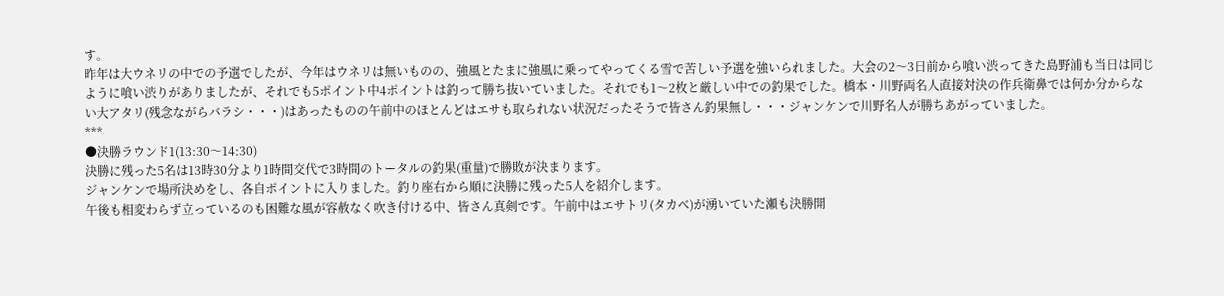す。
昨年は大ウネリの中での予選でしたが、今年はウネリは無いものの、強風とたまに強風に乗ってやってくる雪で苦しい予選を強いられました。大会の2〜3日前から喰い渋ってきた島野浦も当日は同じように喰い渋りがありましたが、それでも5ポイント中4ポイントは釣って勝ち抜いていました。それでも1〜2枚と厳しい中での釣果でした。橋本・川野両名人直接対決の作兵衛鼻では何か分からない大アタリ(残念ながらバラシ・・・)はあったものの午前中のほとんどはエサも取られない状況だったそうで皆さん釣果無し・・・ジャンケンで川野名人が勝ちあがっていました。
***
●決勝ラウンド1(13:30〜14:30)
決勝に残った5名は13時30分より1時間交代で3時間のトータルの釣果(重量)で勝敗が決まります。
ジャンケンで場所決めをし、各自ポイントに入りました。釣り座右から順に決勝に残った5人を紹介します。
午後も相変わらず立っているのも困難な風が容赦なく吹き付ける中、皆さん真剣です。午前中はエサトリ(タカベ)が湧いていた瀬も決勝開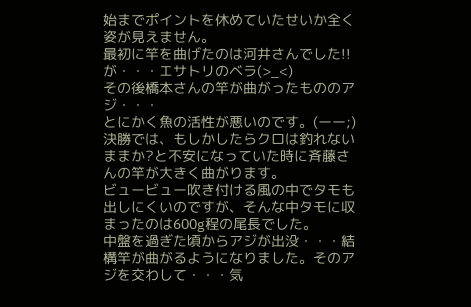始までポイントを休めていたせいか全く姿が見えません。
最初に竿を曲げたのは河井さんでした!!が・・・エサトリのベラ(>_<)
その後橋本さんの竿が曲がったもののアジ・・・
とにかく魚の活性が悪いのです。(ーー;)決勝では、もしかしたらクロは釣れないままか?と不安になっていた時に斉藤さんの竿が大きく曲がります。
ビュービュー吹き付ける風の中でタモも出しにくいのですが、そんな中タモに収まったのは600g程の尾長でした。
中盤を過ぎた頃からアジが出没・・・結構竿が曲がるようになりました。そのアジを交わして・・・気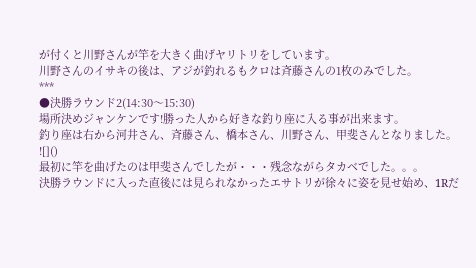が付くと川野さんが竿を大きく曲げヤリトリをしています。
川野さんのイサキの後は、アジが釣れるもクロは斉藤さんの1枚のみでした。
***
●決勝ラウンド2(14:30〜15:30)
場所決めジャンケンです!勝った人から好きな釣り座に入る事が出来ます。
釣り座は右から河井さん、斉藤さん、橋本さん、川野さん、甲斐さんとなりました。
![]()
最初に竿を曲げたのは甲斐さんでしたが・・・残念ながらタカベでした。。。
決勝ラウンドに入った直後には見られなかったエサトリが徐々に姿を見せ始め、1Rだ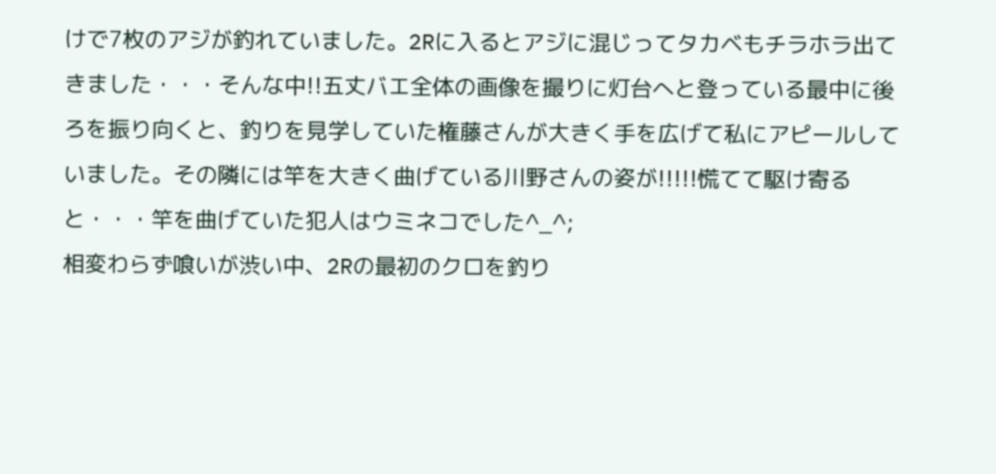けで7枚のアジが釣れていました。2Rに入るとアジに混じってタカベもチラホラ出てきました・・・そんな中!!五丈バエ全体の画像を撮りに灯台へと登っている最中に後ろを振り向くと、釣りを見学していた権藤さんが大きく手を広げて私にアピールしていました。その隣には竿を大きく曲げている川野さんの姿が!!!!!慌てて駆け寄ると・・・竿を曲げていた犯人はウミネコでした^_^;
相変わらず喰いが渋い中、2Rの最初のクロを釣り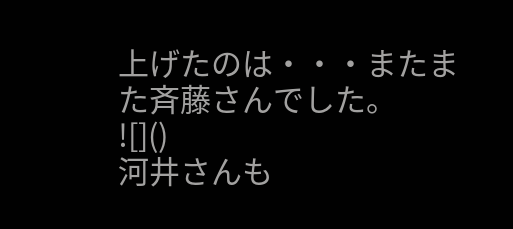上げたのは・・・またまた斉藤さんでした。
![]()
河井さんも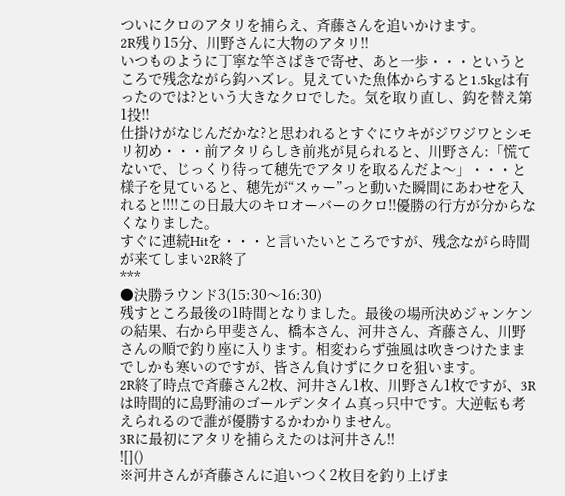ついにクロのアタリを捕らえ、斉藤さんを追いかけます。
2R残り15分、川野さんに大物のアタリ!!
いつものように丁寧な竿さばきで寄せ、あと一歩・・・というところで残念ながら鈎ハズレ。見えていた魚体からすると1.5kgは有ったのでは?という大きなクロでした。気を取り直し、鈎を替え第1投!!
仕掛けがなじんだかな?と思われるとすぐにウキがジワジワとシモリ初め・・・前アタリらしき前兆が見られると、川野さん:「慌てないで、じっくり待って穂先でアタリを取るんだよ〜」・・・と様子を見ていると、穂先が“スゥー”っと動いた瞬間にあわせを入れると!!!!この日最大のキロオーバーのクロ!!優勝の行方が分からなくなりました。
すぐに連続Hitを・・・と言いたいところですが、残念ながら時間が来てしまい2R終了
***
●決勝ラウンド3(15:30〜16:30)
残すところ最後の1時間となりました。最後の場所決めジャンケンの結果、右から甲斐さん、橋本さん、河井さん、斉藤さん、川野さんの順で釣り座に入ります。相変わらず強風は吹きつけたままでしかも寒いのですが、皆さん負けずにクロを狙います。
2R終了時点で斉藤さん2枚、河井さん1枚、川野さん1枚ですが、3Rは時間的に島野浦のゴールデンタイム真っ只中です。大逆転も考えられるので誰が優勝するかわかりません。
3Rに最初にアタリを捕らえたのは河井さん!!
![]()
※河井さんが斉藤さんに追いつく2枚目を釣り上げま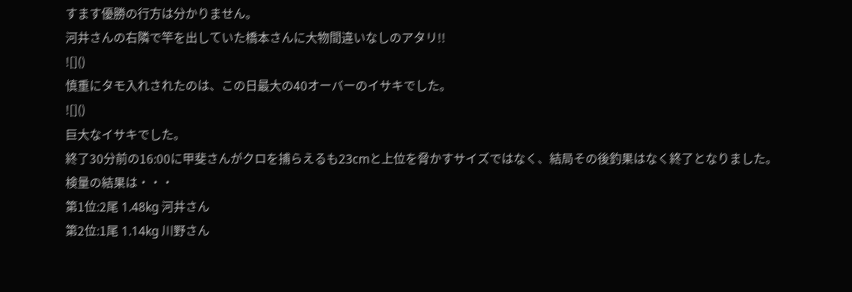すます優勝の行方は分かりません。
河井さんの右隣で竿を出していた橋本さんに大物間違いなしのアタリ!!
![]()
慎重にタモ入れされたのは、この日最大の40オーバーのイサキでした。
![]()
巨大なイサキでした。
終了30分前の16:00に甲斐さんがクロを捕らえるも23cmと上位を脅かすサイズではなく、結局その後釣果はなく終了となりました。
検量の結果は・・・
第1位:2尾 1.48kg 河井さん
第2位:1尾 1.14kg 川野さん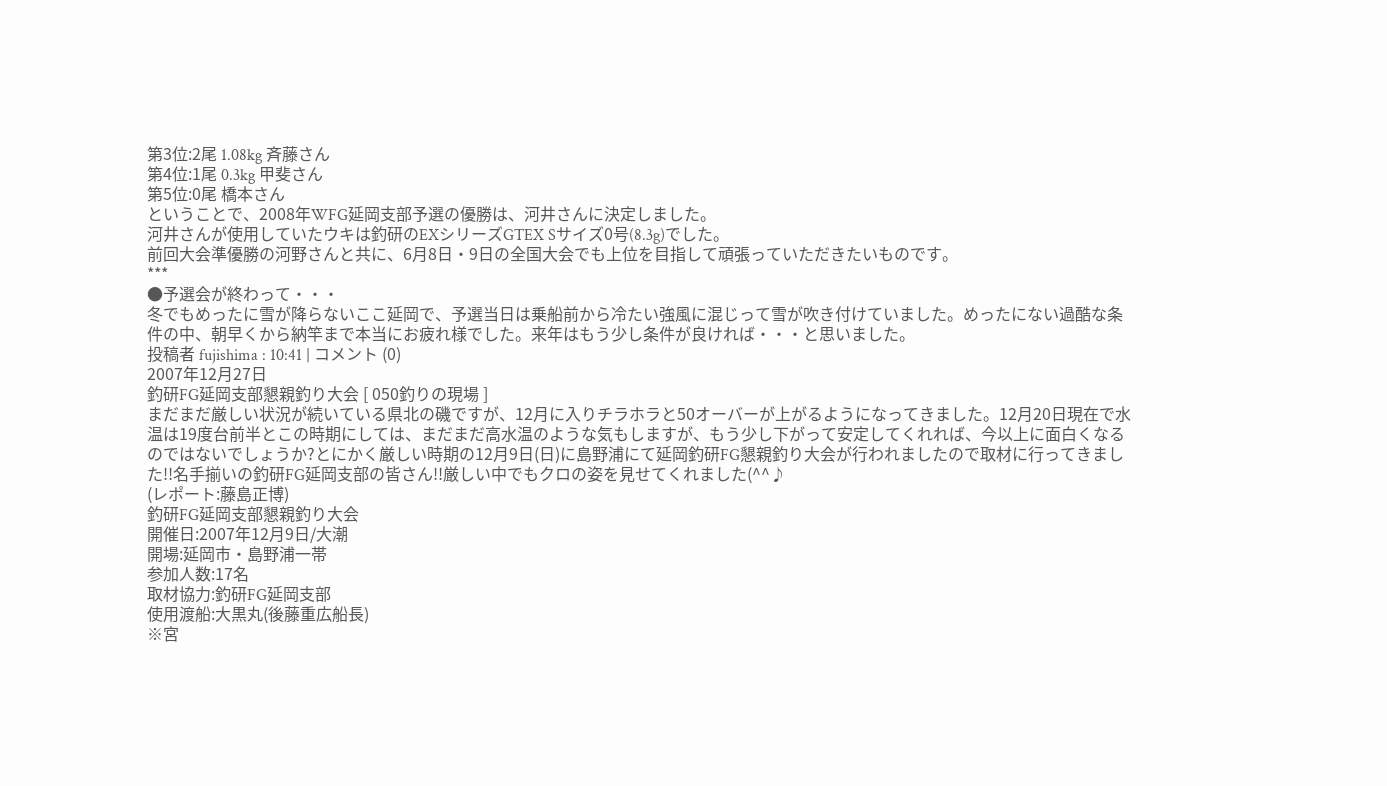第3位:2尾 1.08kg 斉藤さん
第4位:1尾 0.3kg 甲斐さん
第5位:0尾 橋本さん
ということで、2008年WFG延岡支部予選の優勝は、河井さんに決定しました。
河井さんが使用していたウキは釣研のEXシリーズGTEX Sサイズ0号(8.3g)でした。
前回大会準優勝の河野さんと共に、6月8日・9日の全国大会でも上位を目指して頑張っていただきたいものです。
***
●予選会が終わって・・・
冬でもめったに雪が降らないここ延岡で、予選当日は乗船前から冷たい強風に混じって雪が吹き付けていました。めったにない過酷な条件の中、朝早くから納竿まで本当にお疲れ様でした。来年はもう少し条件が良ければ・・・と思いました。
投稿者 fujishima : 10:41 | コメント (0)
2007年12月27日
釣研FG延岡支部懇親釣り大会 [ 050釣りの現場 ]
まだまだ厳しい状況が続いている県北の磯ですが、12月に入りチラホラと50オーバーが上がるようになってきました。12月20日現在で水温は19度台前半とこの時期にしては、まだまだ高水温のような気もしますが、もう少し下がって安定してくれれば、今以上に面白くなるのではないでしょうか?とにかく厳しい時期の12月9日(日)に島野浦にて延岡釣研FG懇親釣り大会が行われましたので取材に行ってきました!!名手揃いの釣研FG延岡支部の皆さん!!厳しい中でもクロの姿を見せてくれました(^^♪
(レポート:藤島正博)
釣研FG延岡支部懇親釣り大会
開催日:2007年12月9日/大潮
開場:延岡市・島野浦一帯
参加人数:17名
取材協力:釣研FG延岡支部
使用渡船:大黒丸(後藤重広船長)
※宮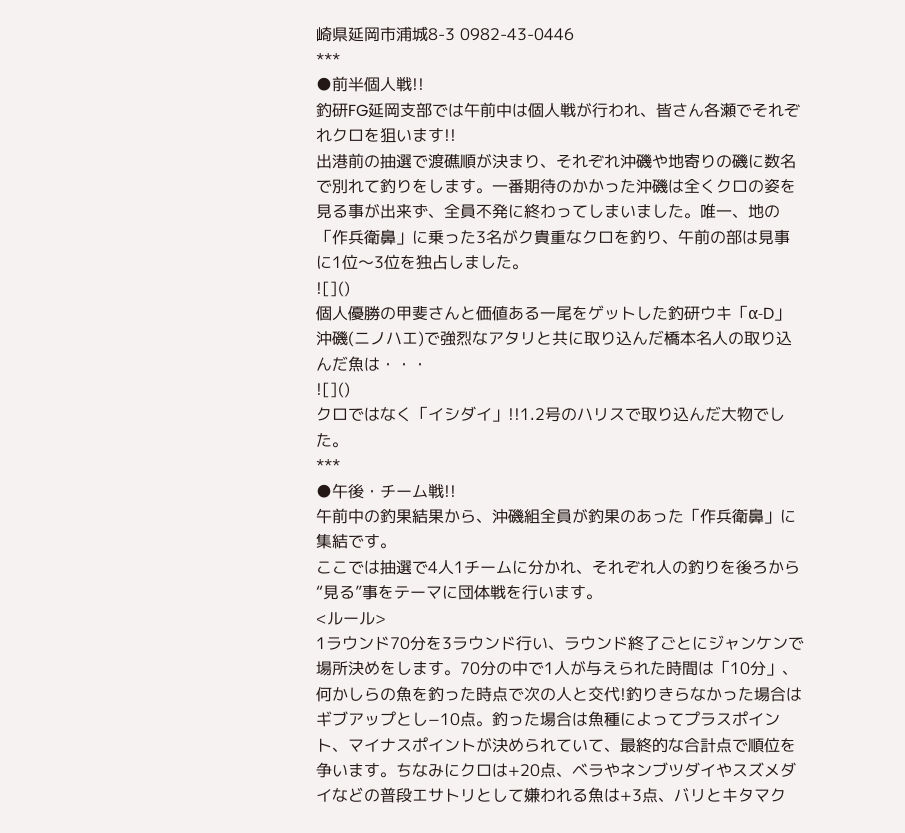崎県延岡市浦城8-3 0982-43-0446
***
●前半個人戦!!
釣研FG延岡支部では午前中は個人戦が行われ、皆さん各瀬でそれぞれクロを狙います!!
出港前の抽選で渡礁順が決まり、それぞれ沖磯や地寄りの磯に数名で別れて釣りをします。一番期待のかかった沖磯は全くクロの姿を見る事が出来ず、全員不発に終わってしまいました。唯一、地の「作兵衛鼻」に乗った3名がク貴重なクロを釣り、午前の部は見事に1位〜3位を独占しました。
![]()
個人優勝の甲斐さんと価値ある一尾をゲットした釣研ウキ「α-D」
沖磯(ニノハエ)で強烈なアタリと共に取り込んだ橋本名人の取り込んだ魚は・・・
![]()
クロではなく「イシダイ」!!1.2号のハリスで取り込んだ大物でした。
***
●午後・チーム戦!!
午前中の釣果結果から、沖磯組全員が釣果のあった「作兵衛鼻」に集結です。
ここでは抽選で4人1チームに分かれ、それぞれ人の釣りを後ろから“見る”事をテーマに団体戦を行います。
<ルール>
1ラウンド70分を3ラウンド行い、ラウンド終了ごとにジャンケンで場所決めをします。70分の中で1人が与えられた時間は「10分」、何かしらの魚を釣った時点で次の人と交代!釣りきらなかった場合はギブアップとし−10点。釣った場合は魚種によってプラスポイント、マイナスポイントが決められていて、最終的な合計点で順位を争います。ちなみにクロは+20点、ベラやネンブツダイやスズメダイなどの普段エサトリとして嫌われる魚は+3点、バリとキタマク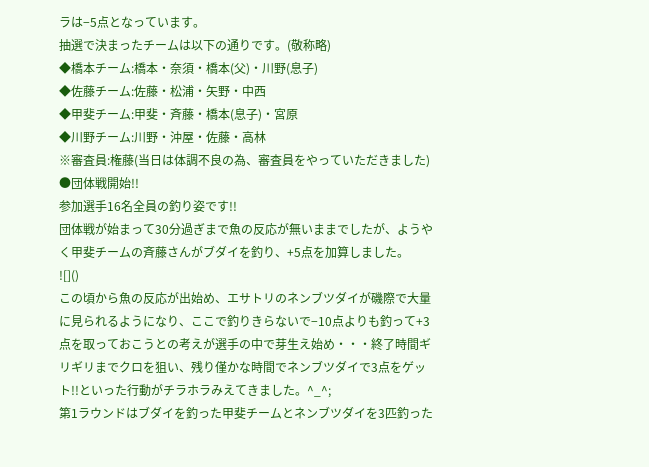ラは−5点となっています。
抽選で決まったチームは以下の通りです。(敬称略)
◆橋本チーム:橋本・奈須・橋本(父)・川野(息子)
◆佐藤チーム:佐藤・松浦・矢野・中西
◆甲斐チーム:甲斐・斉藤・橋本(息子)・宮原
◆川野チーム:川野・沖屋・佐藤・高林
※審査員:権藤(当日は体調不良の為、審査員をやっていただきました)
●団体戦開始!!
参加選手16名全員の釣り姿です!!
団体戦が始まって30分過ぎまで魚の反応が無いままでしたが、ようやく甲斐チームの斉藤さんがブダイを釣り、+5点を加算しました。
![]()
この頃から魚の反応が出始め、エサトリのネンブツダイが磯際で大量に見られるようになり、ここで釣りきらないで−10点よりも釣って+3点を取っておこうとの考えが選手の中で芽生え始め・・・終了時間ギリギリまでクロを狙い、残り僅かな時間でネンブツダイで3点をゲット!!といった行動がチラホラみえてきました。^_^;
第1ラウンドはブダイを釣った甲斐チームとネンブツダイを3匹釣った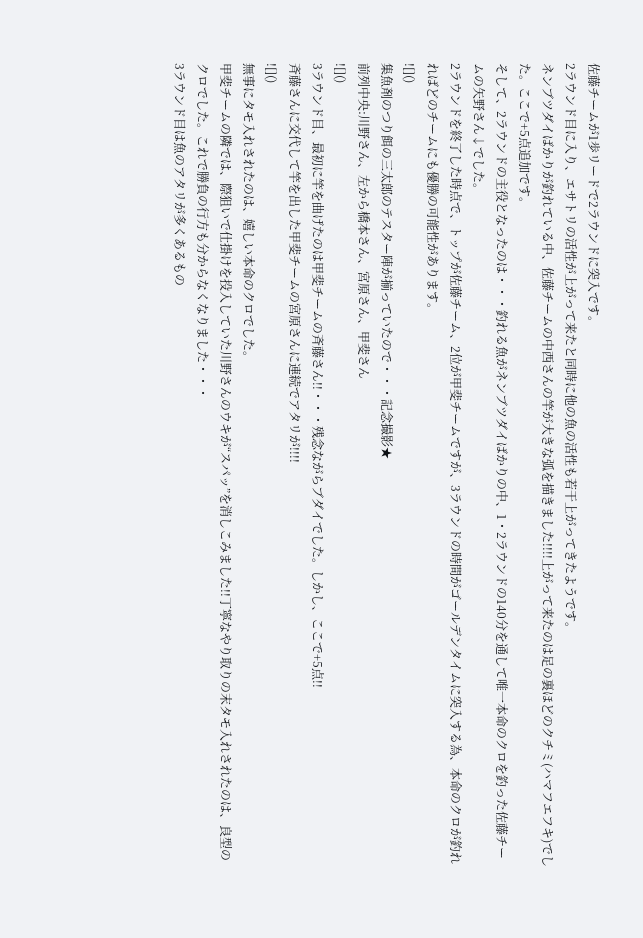佐藤チームが1歩リードで2ラウンドに突入です。
2ラウンド目に入り、エサトリの活性が上がって来たと同時に他の魚の活性も若干上がってきたようです。
ネンブツダイばかりが釣れている中、佐藤チームの中西さんの竿が大きな弧を描きました!!!!上がって来たのは足の裏ほどのクチミ(ハマフエフキ)でした。ここで+5点追加です。
そして、2ラウンドの主役となったのは・・・釣れる魚がネンブツダイばかりの中、1・2ラウンドの140分を通して唯一本命のクロを釣った佐藤チームの矢野さん↓でした。
2ラウンドを終了した時点で、トップが佐藤チーム、2位が甲斐チームですが、3ラウンドの時間がゴールデンタイムに突入する為、本命のクロが釣れればどのチームにも優勝の可能性があります。
![]()
集魚剤のつり餌の三太郎のテスター陣が揃っていたので・・・記念撮影★
前列中央:川野さん、左から橋本さん、宮原さん、甲斐さん
![]()
3ラウンド目、最初に竿を曲げたのは甲斐チームの斉藤さん!!・・・残念ながらブダイでした。しかし、ここで+5点!!
斉藤さんに交代して竿を出した甲斐チームの宮原さんに連続でアタリが!!!!
![]()
無事にタモ入れされたのは、嬉しい本命のクロでした。
甲斐チームの隣では、際狙いで仕掛けを投入していた川野さんのウキが“スパッ”を消しこみました!!丁寧なやり取りの末タモ入れされたのは、良型のクロでした。これで勝負の行方も分からなくなりました・・・
3ラウンド目は魚のアタリが多くあるもの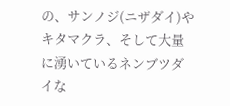の、サンノジ(ニザダイ)やキタマクラ、そして大量に湧いているネンブツダイな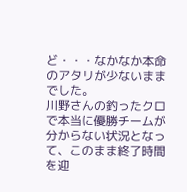ど・・・なかなか本命のアタリが少ないままでした。
川野さんの釣ったクロで本当に優勝チームが分からない状況となって、このまま終了時間を迎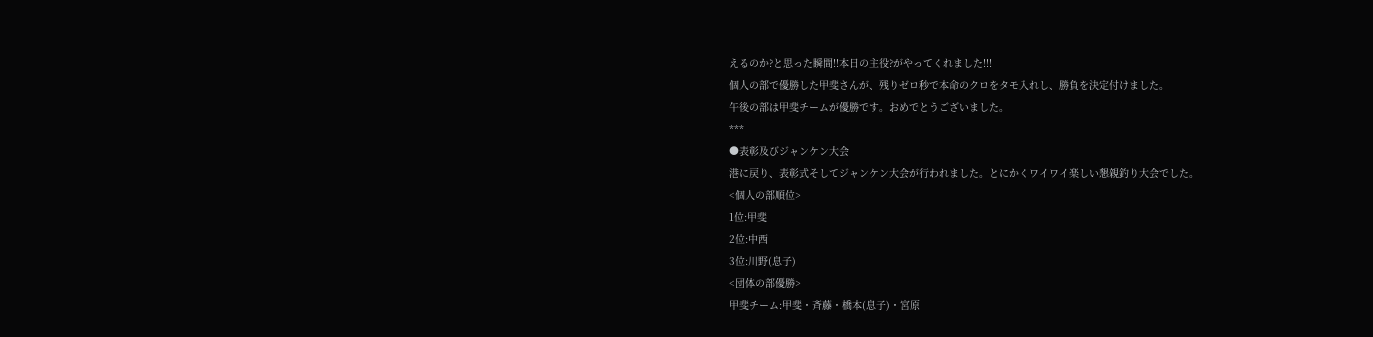えるのか?と思った瞬間!!本日の主役?がやってくれました!!!
個人の部で優勝した甲斐さんが、残りゼロ秒で本命のクロをタモ入れし、勝負を決定付けました。
午後の部は甲斐チームが優勝です。おめでとうございました。
***
●表彰及びジャンケン大会
港に戻り、表彰式そしてジャンケン大会が行われました。とにかくワイワイ楽しい懇親釣り大会でした。
<個人の部順位>
1位:甲斐
2位:中西
3位:川野(息子)
<団体の部優勝>
甲斐チーム:甲斐・斉藤・橋本(息子)・宮原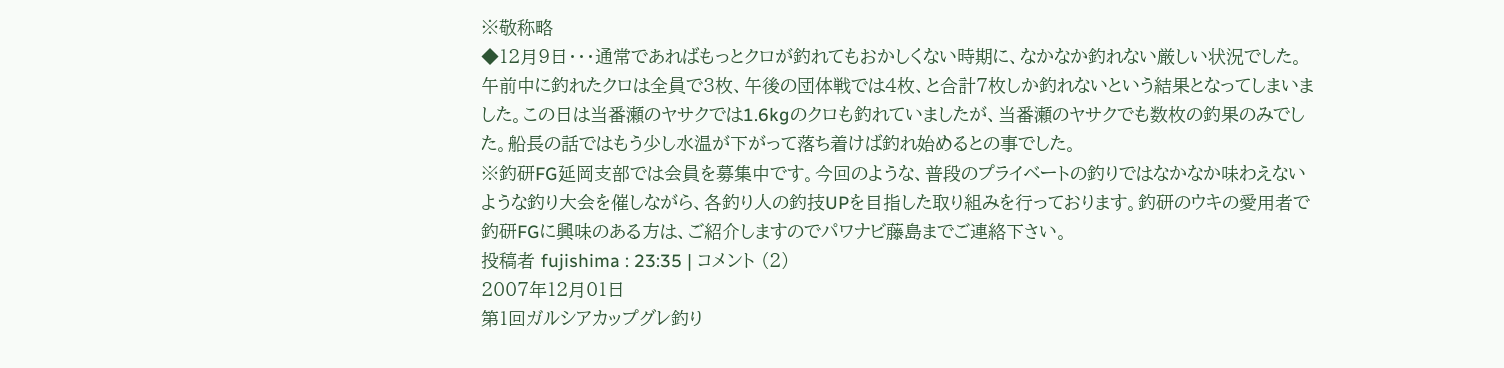※敬称略
◆12月9日・・・通常であればもっとクロが釣れてもおかしくない時期に、なかなか釣れない厳しい状況でした。午前中に釣れたクロは全員で3枚、午後の団体戦では4枚、と合計7枚しか釣れないという結果となってしまいました。この日は当番瀬のヤサクでは1.6kgのクロも釣れていましたが、当番瀬のヤサクでも数枚の釣果のみでした。船長の話ではもう少し水温が下がって落ち着けば釣れ始めるとの事でした。
※釣研FG延岡支部では会員を募集中です。今回のような、普段のプライベートの釣りではなかなか味わえないような釣り大会を催しながら、各釣り人の釣技UPを目指した取り組みを行っております。釣研のウキの愛用者で釣研FGに興味のある方は、ご紹介しますのでパワナビ藤島までご連絡下さい。
投稿者 fujishima : 23:35 | コメント (2)
2007年12月01日
第1回ガルシアカップグレ釣り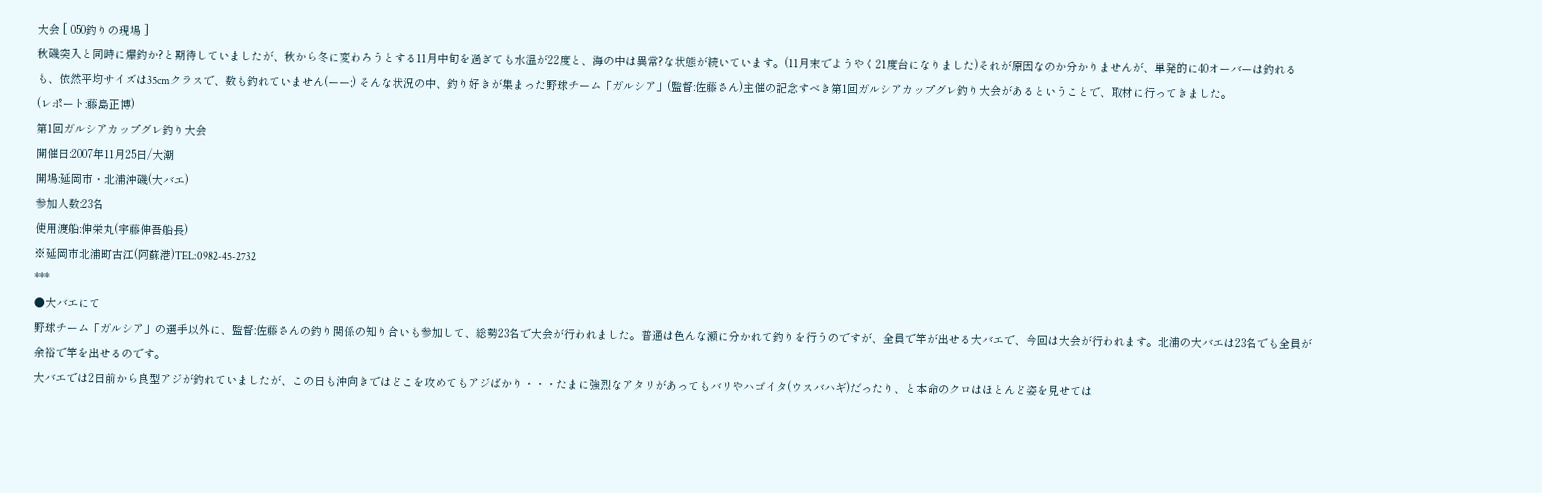大会 [ 050釣りの現場 ]
秋磯突入と同時に爆釣か?と期待していましたが、秋から冬に変わろうとする11月中旬を過ぎても水温が22度と、海の中は異常?な状態が続いています。(11月末でようやく21度台になりました)それが原因なのか分かりませんが、単発的に40オーバーは釣れるも、依然平均サイズは35cmクラスで、数も釣れていません(ーー;) そんな状況の中、釣り好きが集まった野球チーム「ガルシア」(監督:佐藤さん)主催の記念すべき第1回ガルシアカップグレ釣り大会があるということで、取材に行ってきました。
(レポート:藤島正博)
第1回ガルシアカップグレ釣り大会
開催日:2007年11月25日/大潮
開場:延岡市・北浦沖磯(大バエ)
参加人数:23名
使用渡船:伸栄丸(宇藤伸吾船長)
※延岡市北浦町古江(阿蘇港)TEL:0982-45-2732
***
●大バエにて
野球チーム「ガルシア」の選手以外に、監督:佐藤さんの釣り関係の知り合いも参加して、総勢23名で大会が行われました。普通は色んな瀬に分かれて釣りを行うのですが、全員で竿が出せる大バエで、今回は大会が行われます。北浦の大バエは23名でも全員が余裕で竿を出せるのです。
大バエでは2日前から良型アジが釣れていましたが、この日も沖向きではどこを攻めてもアジばかり・・・たまに強烈なアタリがあってもバリやハゴイタ(ウスバハギ)だったり、と本命のクロはほとんど姿を見せては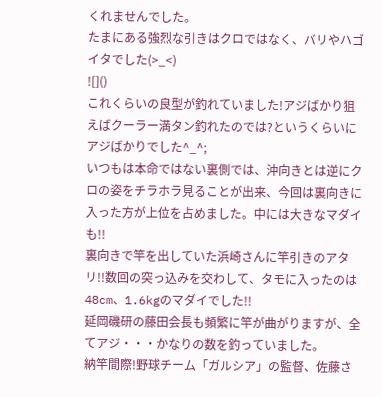くれませんでした。
たまにある強烈な引きはクロではなく、バリやハゴイタでした(>_<)
![]()
これくらいの良型が釣れていました!アジばかり狙えばクーラー満タン釣れたのでは?というくらいにアジばかりでした^_^;
いつもは本命ではない裏側では、沖向きとは逆にクロの姿をチラホラ見ることが出来、今回は裏向きに入った方が上位を占めました。中には大きなマダイも!!
裏向きで竿を出していた浜崎さんに竿引きのアタリ!!数回の突っ込みを交わして、タモに入ったのは48cm、1.6kgのマダイでした!!
延岡磯研の藤田会長も頻繁に竿が曲がりますが、全てアジ・・・かなりの数を釣っていました。
納竿間際!野球チーム「ガルシア」の監督、佐藤さ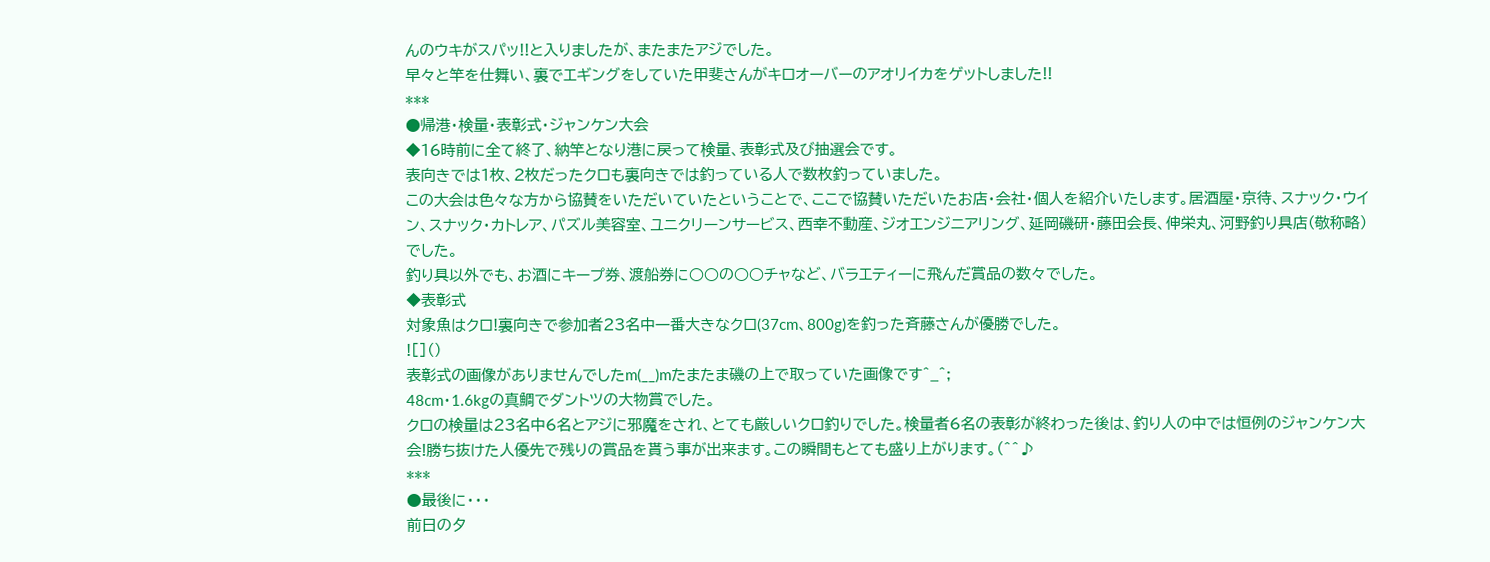んのウキがスパッ!!と入りましたが、またまたアジでした。
早々と竿を仕舞い、裏でエギングをしていた甲斐さんがキロオーバーのアオリイカをゲットしました!!
***
●帰港・検量・表彰式・ジャンケン大会
◆16時前に全て終了、納竿となり港に戻って検量、表彰式及び抽選会です。
表向きでは1枚、2枚だったクロも裏向きでは釣っている人で数枚釣っていました。
この大会は色々な方から協賛をいただいていたということで、ここで協賛いただいたお店・会社・個人を紹介いたします。居酒屋・京待、スナック・ウイン、スナック・カトレア、パズル美容室、ユニクリーンサービス、西幸不動産、ジオエンジニアリング、延岡磯研・藤田会長、伸栄丸、河野釣り具店(敬称略)でした。
釣り具以外でも、お酒にキープ券、渡船券に○○の○○チャなど、バラエティーに飛んだ賞品の数々でした。
◆表彰式
対象魚はクロ!裏向きで参加者23名中一番大きなクロ(37cm、800g)を釣った斉藤さんが優勝でした。
![]()
表彰式の画像がありませんでしたm(__)mたまたま磯の上で取っていた画像です^_^;
48cm・1.6kgの真鯛でダントツの大物賞でした。
クロの検量は23名中6名とアジに邪魔をされ、とても厳しいクロ釣りでした。検量者6名の表彰が終わった後は、釣り人の中では恒例のジャンケン大会!勝ち抜けた人優先で残りの賞品を貰う事が出来ます。この瞬間もとても盛り上がります。(^^♪
***
●最後に・・・
前日の夕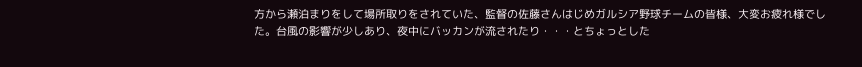方から瀬泊まりをして場所取りをされていた、監督の佐藤さんはじめガルシア野球チームの皆様、大変お疲れ様でした。台風の影響が少しあり、夜中にバッカンが流されたり・・・とちょっとした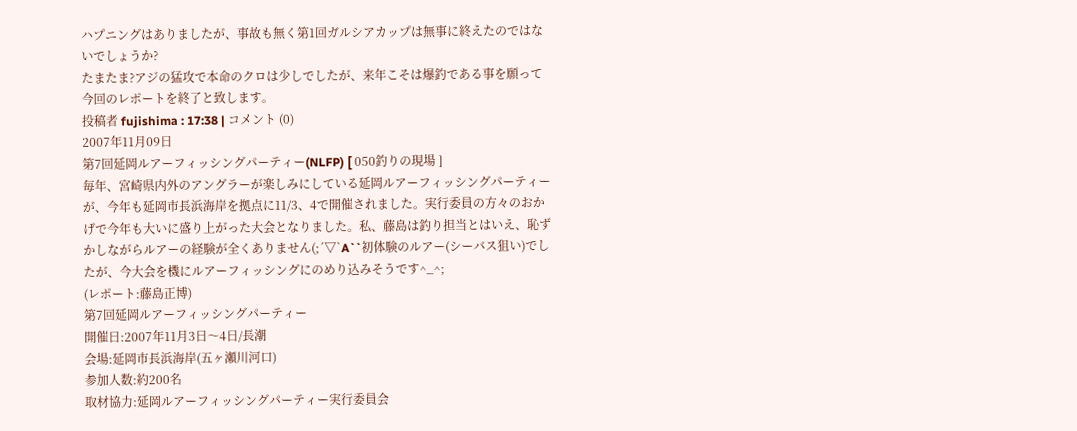ハプニングはありましたが、事故も無く第1回ガルシアカップは無事に終えたのではないでしょうか?
たまたま?アジの猛攻で本命のクロは少しでしたが、来年こそは爆釣である事を願って今回のレポートを終了と致します。
投稿者 fujishima : 17:38 | コメント (0)
2007年11月09日
第7回延岡ルアーフィッシングパーティー(NLFP) [ 050釣りの現場 ]
毎年、宮崎県内外のアングラーが楽しみにしている延岡ルアーフィッシングパーティーが、今年も延岡市長浜海岸を拠点に11/3、4で開催されました。実行委員の方々のおかげで今年も大いに盛り上がった大会となりました。私、藤島は釣り担当とはいえ、恥ずかしながらルアーの経験が全くありません(;´▽`A``初体験のルアー(シーバス狙い)でしたが、今大会を機にルアーフィッシングにのめり込みそうです^_^;
(レポート:藤島正博)
第7回延岡ルアーフィッシングパーティー
開催日:2007年11月3日〜4日/長潮
会場:延岡市長浜海岸(五ヶ瀬川河口)
参加人数:約200名
取材協力:延岡ルアーフィッシングパーティー実行委員会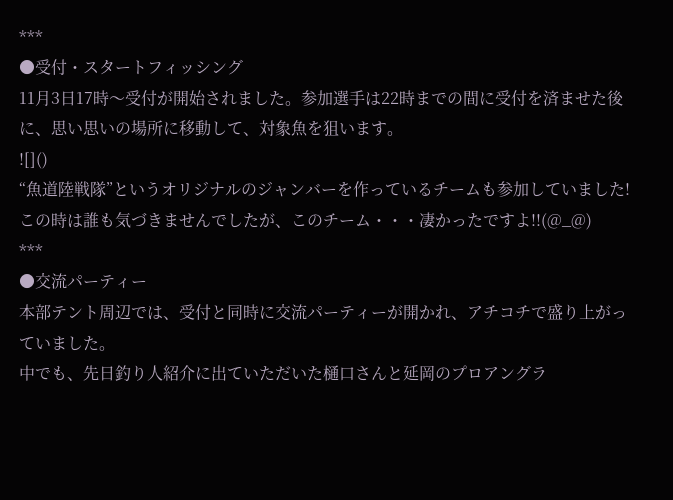***
●受付・スタートフィッシング
11月3日17時〜受付が開始されました。参加選手は22時までの間に受付を済ませた後に、思い思いの場所に移動して、対象魚を狙います。
![]()
“魚道陸戦隊”というオリジナルのジャンバーを作っているチームも参加していました!この時は誰も気づきませんでしたが、このチーム・・・凄かったですよ!!(@_@)
***
●交流パーティー
本部テント周辺では、受付と同時に交流パーティーが開かれ、アチコチで盛り上がっていました。
中でも、先日釣り人紹介に出ていただいた樋口さんと延岡のプロアングラ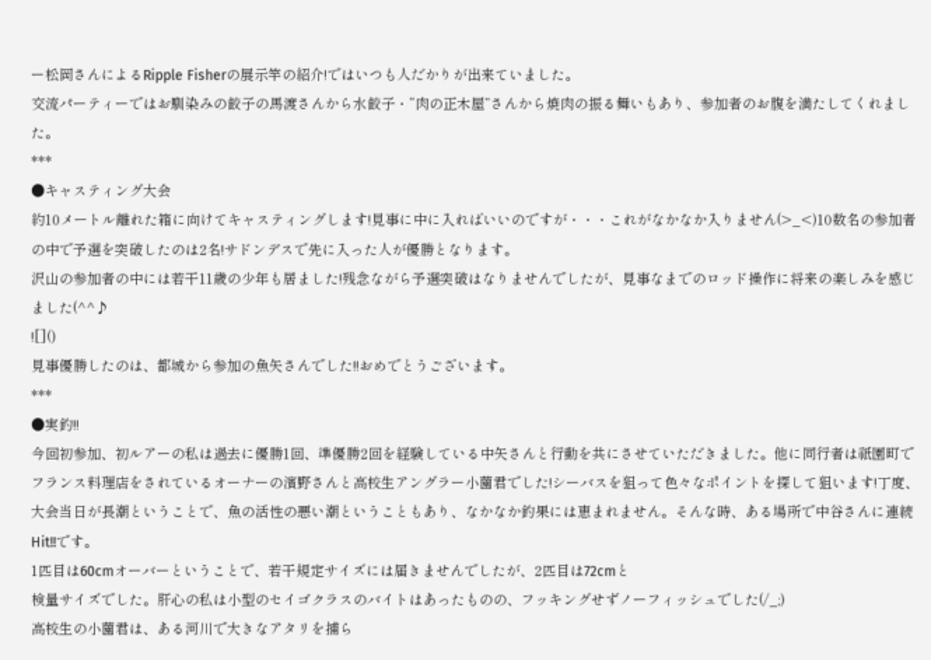ー松岡さんによるRipple Fisherの展示竿の紹介!ではいつも人だかりが出来ていました。
交流パーティーではお馴染みの餃子の馬渡さんから水餃子・“肉の正木屋”さんから焼肉の振る舞いもあり、参加者のお腹を満たしてくれました。
***
●キャスティング大会
約10メートル離れた箱に向けてキャスティングします!見事に中に入ればいいのですが・・・これがなかなか入りません(>_<)10数名の参加者の中で予選を突破したのは2名!サドンデスで先に入った人が優勝となります。
沢山の参加者の中には若干11歳の少年も居ました!残念ながら予選突破はなりませんでしたが、見事なまでのロッド操作に将来の楽しみを感じました(^^♪
![]()
見事優勝したのは、都城から参加の魚矢さんでした!!おめでとうございます。
***
●実釣!!
今回初参加、初ルアーの私は過去に優勝1回、準優勝2回を経験している中矢さんと行動を共にさせていただきました。他に同行者は祇園町でフランス料理店をされているオーナーの濱野さんと高校生アングラー小薗君でした!シーバスを狙って色々なポイントを探して狙います!丁度、大会当日が長潮ということで、魚の活性の悪い潮ということもあり、なかなか釣果には恵まれません。そんな時、ある場所で中谷さんに連続Hit!!です。
1匹目は60cmオーバーということで、若干規定サイズには届きませんでしたが、2匹目は72cmと
検量サイズでした。肝心の私は小型のセイゴクラスのバイトはあったものの、フッキングせずノーフィッシュでした(/_;)
高校生の小薗君は、ある河川で大きなアタリを捕ら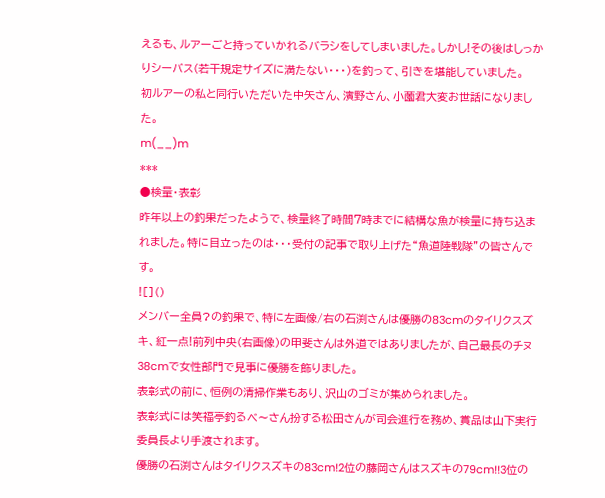えるも、ルアーごと持っていかれるバラシをしてしまいました。しかし!その後はしっかりシーバス(若干規定サイズに満たない・・・)を釣って、引きを堪能していました。
初ルアーの私と同行いただいた中矢さん、濱野さん、小薗君大変お世話になりました。
m(__)m
***
●検量・表彰
昨年以上の釣果だったようで、検量終了時間7時までに結構な魚が検量に持ち込まれました。特に目立ったのは・・・受付の記事で取り上げた“魚道陸戦隊”の皆さんです。
![]()
メンバー全員?の釣果で、特に左画像/右の石渕さんは優勝の83cmのタイリクスズキ、紅一点!前列中央(右画像)の甲斐さんは外道ではありましたが、自己最長のチヌ38cmで女性部門で見事に優勝を飾りました。
表彰式の前に、恒例の清掃作業もあり、沢山のゴミが集められました。
表彰式には笑福亭釣るべ〜さん扮する松田さんが司会進行を務め、賞品は山下実行委員長より手渡されます。
優勝の石渕さんはタイリクスズキの83cm!2位の藤岡さんはスズキの79cm!!3位の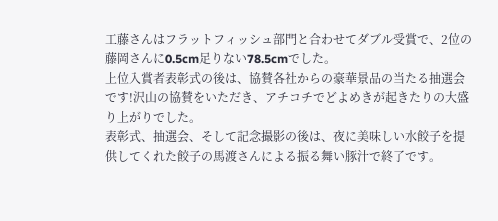工藤さんはフラットフィッシュ部門と合わせてダブル受賞で、2位の藤岡さんに0.5cm足りない78.5cmでした。
上位入賞者表彰式の後は、協賛各社からの豪華景品の当たる抽選会です!沢山の協賛をいただき、アチコチでどよめきが起きたりの大盛り上がりでした。
表彰式、抽選会、そして記念撮影の後は、夜に美味しい水餃子を提供してくれた餃子の馬渡さんによる振る舞い豚汁で終了です。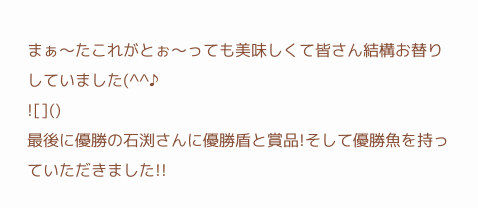まぁ〜たこれがとぉ〜っても美味しくて皆さん結構お替りしていました(^^♪
![]()
最後に優勝の石渕さんに優勝盾と賞品!そして優勝魚を持っていただきました!!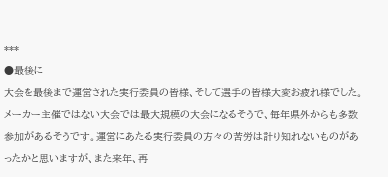***
●最後に
大会を最後まで運営された実行委員の皆様、そして選手の皆様大変お疲れ様でした。
メーカー主催ではない大会では最大規模の大会になるそうで、毎年県外からも多数参加があるそうです。運営にあたる実行委員の方々の苦労は計り知れないものがあったかと思いますが、また来年、再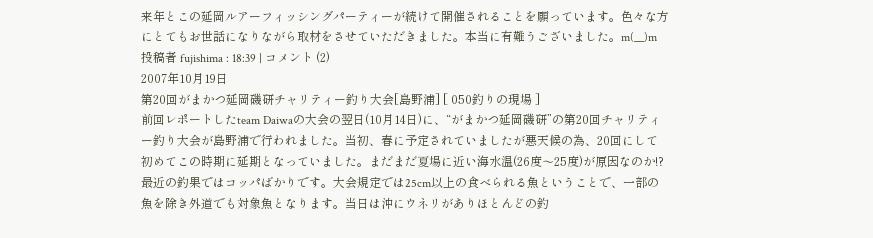来年とこの延岡ルアーフィッシングパーティーが続けて開催されることを願っています。色々な方にとてもお世話になりながら取材をさせていただきました。本当に有難うございました。m(__)m
投稿者 fujishima : 18:39 | コメント (2)
2007年10月19日
第20回がまかつ延岡磯研チャリティー釣り大会[島野浦] [ 050釣りの現場 ]
前回レポートしたteam Daiwaの大会の翌日(10月14日)に、“がまかつ延岡磯研”の第20回チャリティー釣り大会が島野浦で行われました。当初、春に予定されていましたが悪天候の為、20回にして初めてこの時期に延期となっていました。まだまだ夏場に近い海水温(26度〜25度)が原因なのか!?最近の釣果ではコッパばかりです。大会規定では25cm以上の食べられる魚ということで、一部の魚を除き外道でも対象魚となります。当日は沖にウネリがありほとんどの釣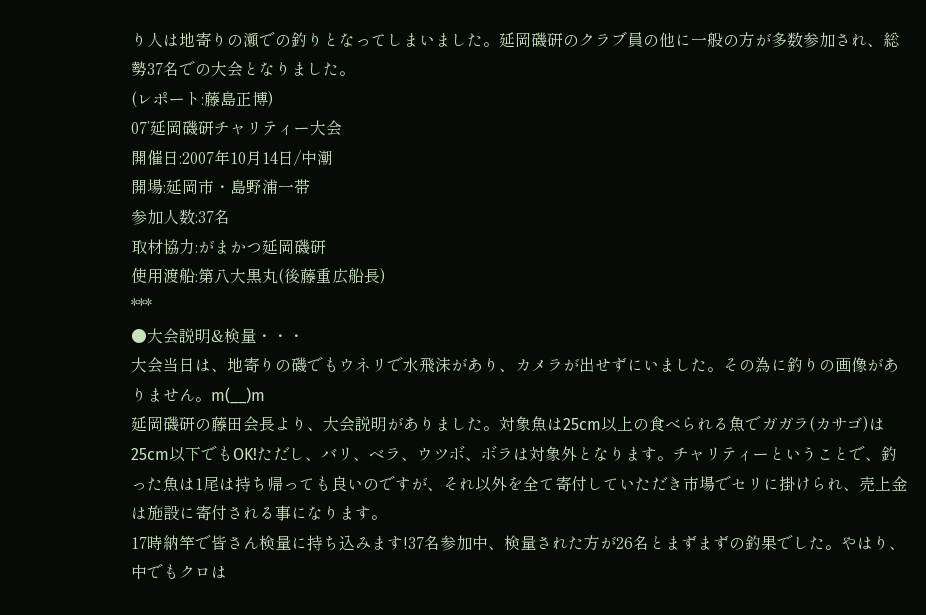り人は地寄りの瀬での釣りとなってしまいました。延岡磯研のクラブ員の他に一般の方が多数参加され、総勢37名での大会となりました。
(レポート:藤島正博)
07’延岡磯研チャリティー大会
開催日:2007年10月14日/中潮
開場:延岡市・島野浦一帯
参加人数:37名
取材協力:がまかつ延岡磯研
使用渡船:第八大黒丸(後藤重広船長)
***
●大会説明&検量・・・
大会当日は、地寄りの磯でもウネリで水飛沫があり、カメラが出せずにいました。その為に釣りの画像がありません。m(__)m
延岡磯研の藤田会長より、大会説明がありました。対象魚は25cm以上の食べられる魚でガガラ(カサゴ)は25cm以下でもOK!ただし、バリ、ベラ、ウツボ、ボラは対象外となります。チャリティーということで、釣った魚は1尾は持ち帰っても良いのですが、それ以外を全て寄付していただき市場でセリに掛けられ、売上金は施設に寄付される事になります。
17時納竿で皆さん検量に持ち込みます!37名参加中、検量された方が26名とまずまずの釣果でした。やはり、中でもクロは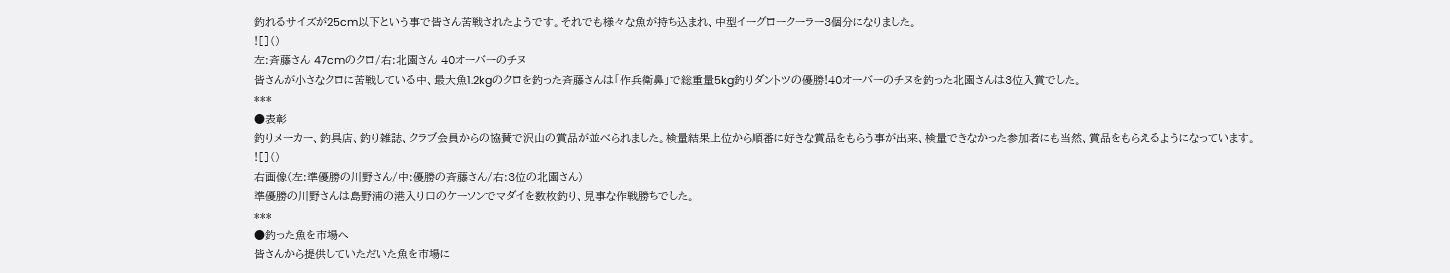釣れるサイズが25cm以下という事で皆さん苦戦されたようです。それでも様々な魚が持ち込まれ、中型イーグロークーラー3個分になりました。
![]()
左:斉藤さん 47cmのクロ/右:北園さん 40オーバーのチヌ
皆さんが小さなクロに苦戦している中、最大魚1.2kgのクロを釣った斉藤さんは「作兵衛鼻」で総重量5kg釣りダントツの優勝!40オーバーのチヌを釣った北園さんは3位入賞でした。
***
●表彰
釣りメーカー、釣具店、釣り雑誌、クラブ会員からの協賛で沢山の賞品が並べられました。検量結果上位から順番に好きな賞品をもらう事が出来、検量できなかった参加者にも当然、賞品をもらえるようになっています。
![]()
右画像(左:準優勝の川野さん/中:優勝の斉藤さん/右:3位の北園さん)
準優勝の川野さんは島野浦の港入り口のケーソンでマダイを数枚釣り、見事な作戦勝ちでした。
***
●釣った魚を市場へ
皆さんから提供していただいた魚を市場に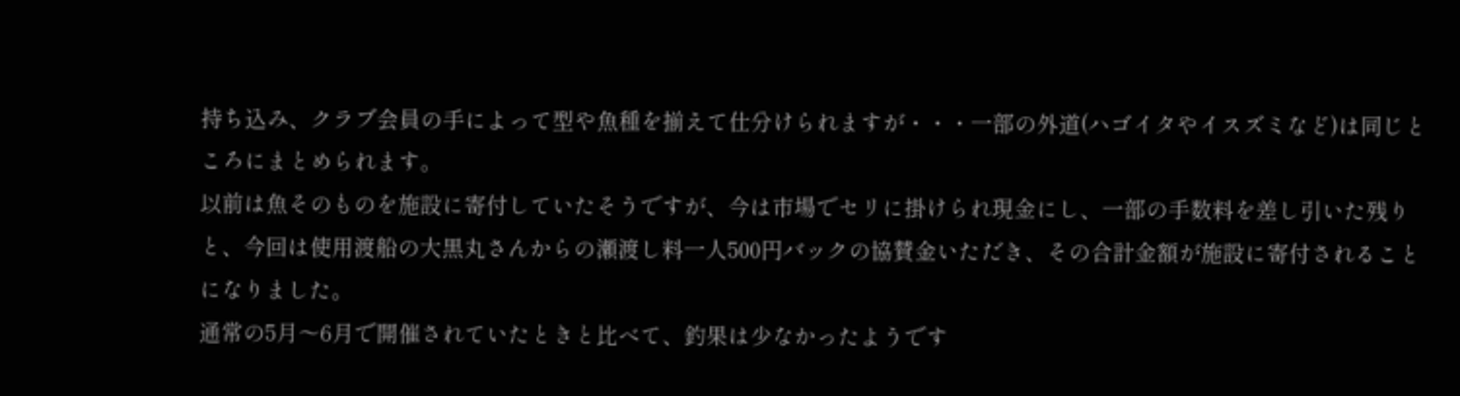持ち込み、クラブ会員の手によって型や魚種を揃えて仕分けられますが・・・一部の外道(ハゴイタやイスズミなど)は同じところにまとめられます。
以前は魚そのものを施設に寄付していたそうですが、今は市場でセリに掛けられ現金にし、一部の手数料を差し引いた残りと、今回は使用渡船の大黒丸さんからの瀬渡し料一人500円バックの協賛金いただき、その合計金額が施設に寄付されることになりました。
通常の5月〜6月で開催されていたときと比べて、釣果は少なかったようです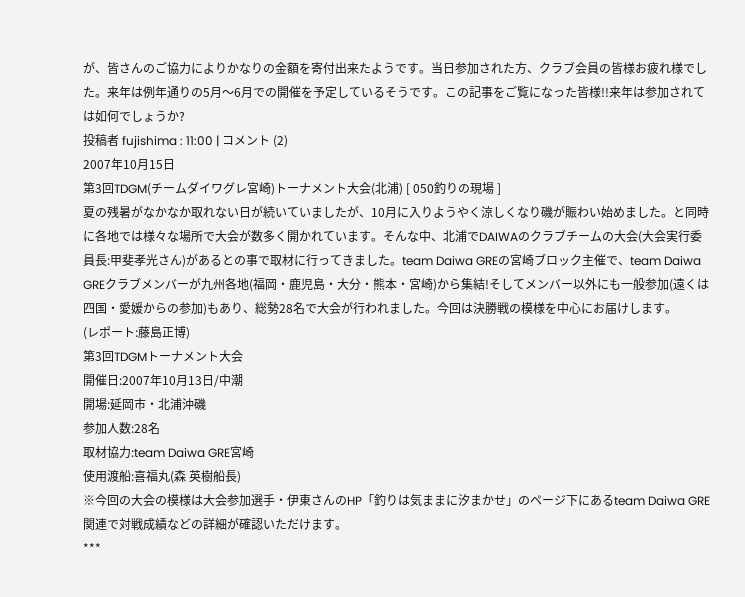が、皆さんのご協力によりかなりの金額を寄付出来たようです。当日参加された方、クラブ会員の皆様お疲れ様でした。来年は例年通りの5月〜6月での開催を予定しているそうです。この記事をご覧になった皆様!!来年は参加されては如何でしょうか?
投稿者 fujishima : 11:00 | コメント (2)
2007年10月15日
第3回TDGM(チームダイワグレ宮崎)トーナメント大会(北浦) [ 050釣りの現場 ]
夏の残暑がなかなか取れない日が続いていましたが、10月に入りようやく涼しくなり磯が賑わい始めました。と同時に各地では様々な場所で大会が数多く開かれています。そんな中、北浦でDAIWAのクラブチームの大会(大会実行委員長:甲斐孝光さん)があるとの事で取材に行ってきました。team Daiwa GREの宮崎ブロック主催で、team Daiwa GREクラブメンバーが九州各地(福岡・鹿児島・大分・熊本・宮崎)から集結!そしてメンバー以外にも一般参加(遠くは四国・愛媛からの参加)もあり、総勢28名で大会が行われました。今回は決勝戦の模様を中心にお届けします。
(レポート:藤島正博)
第3回TDGMトーナメント大会
開催日:2007年10月13日/中潮
開場:延岡市・北浦沖磯
参加人数:28名
取材協力:team Daiwa GRE宮崎
使用渡船:喜福丸(森 英樹船長)
※今回の大会の模様は大会参加選手・伊東さんのHP「釣りは気ままに汐まかせ」のページ下にあるteam Daiwa GRE関連で対戦成績などの詳細が確認いただけます。
***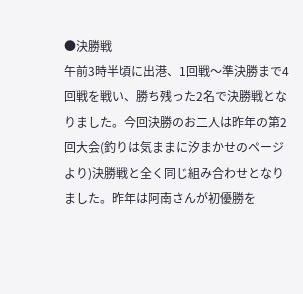●決勝戦
午前3時半頃に出港、1回戦〜準決勝まで4回戦を戦い、勝ち残った2名で決勝戦となりました。今回決勝のお二人は昨年の第2回大会(釣りは気ままに汐まかせのページより)決勝戦と全く同じ組み合わせとなりました。昨年は阿南さんが初優勝を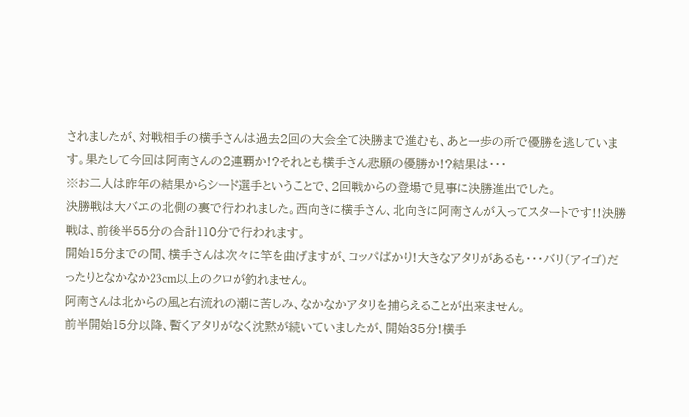されましたが、対戦相手の横手さんは過去2回の大会全て決勝まで進むも、あと一歩の所で優勝を逃しています。果たして今回は阿南さんの2連覇か!?それとも横手さん悲願の優勝か!?結果は・・・
※お二人は昨年の結果からシード選手ということで、2回戦からの登場で見事に決勝進出でした。
決勝戦は大バエの北側の裏で行われました。西向きに横手さん、北向きに阿南さんが入ってスタートです!!決勝戦は、前後半55分の合計110分で行われます。
開始15分までの間、横手さんは次々に竿を曲げますが、コッパばかり!大きなアタリがあるも・・・バリ(アイゴ)だったりとなかなか23cm以上のクロが釣れません。
阿南さんは北からの風と右流れの潮に苦しみ、なかなかアタリを捕らえることが出来ません。
前半開始15分以降、暫くアタリがなく沈黙が続いていましたが、開始35分!横手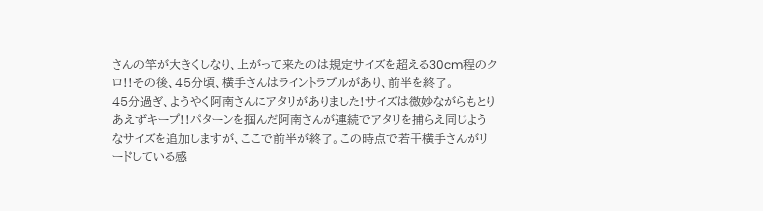さんの竿が大きくしなり、上がって来たのは規定サイズを超える30cm程のクロ!!その後、45分頃、横手さんはライントラブルがあり、前半を終了。
45分過ぎ、ようやく阿南さんにアタリがありました!サイズは微妙ながらもとりあえずキープ!!パターンを掴んだ阿南さんが連続でアタリを捕らえ同じようなサイズを追加しますが、ここで前半が終了。この時点で若干横手さんがリードしている感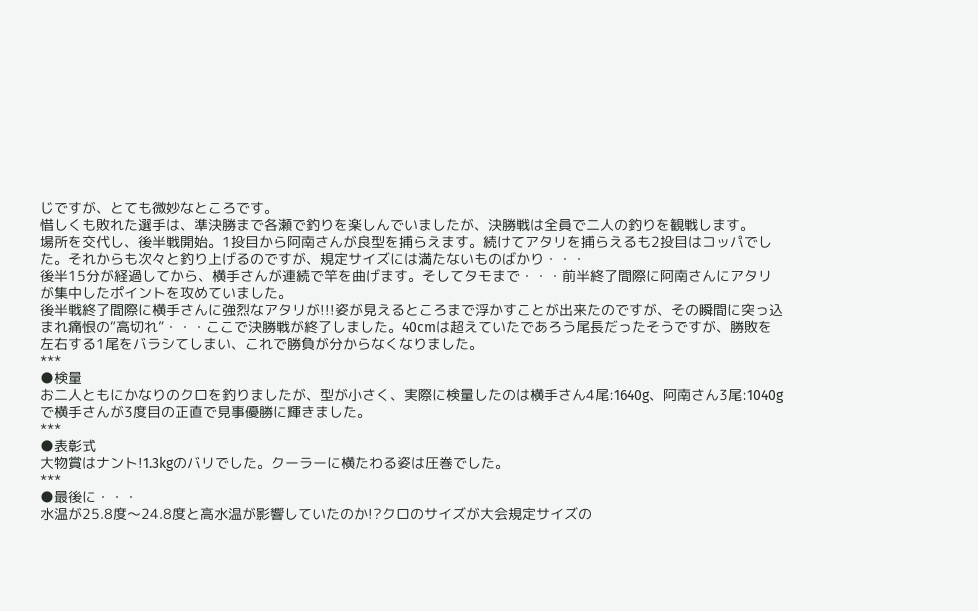じですが、とても微妙なところです。
惜しくも敗れた選手は、準決勝まで各瀬で釣りを楽しんでいましたが、決勝戦は全員で二人の釣りを観戦します。
場所を交代し、後半戦開始。1投目から阿南さんが良型を捕らえます。続けてアタリを捕らえるも2投目はコッパでした。それからも次々と釣り上げるのですが、規定サイズには満たないものばかり・・・
後半15分が経過してから、横手さんが連続で竿を曲げます。そしてタモまで・・・前半終了間際に阿南さんにアタリが集中したポイントを攻めていました。
後半戦終了間際に横手さんに強烈なアタリが!!!姿が見えるところまで浮かすことが出来たのですが、その瞬間に突っ込まれ痛恨の“高切れ”・・・ここで決勝戦が終了しました。40cmは超えていたであろう尾長だったそうですが、勝敗を左右する1尾をバラシてしまい、これで勝負が分からなくなりました。
***
●検量
お二人ともにかなりのクロを釣りましたが、型が小さく、実際に検量したのは横手さん4尾:1640g、阿南さん3尾:1040gで横手さんが3度目の正直で見事優勝に輝きました。
***
●表彰式
大物賞はナント!1.3kgのバリでした。クーラーに横たわる姿は圧巻でした。
***
●最後に・・・
水温が25.8度〜24.8度と高水温が影響していたのか!?クロのサイズが大会規定サイズの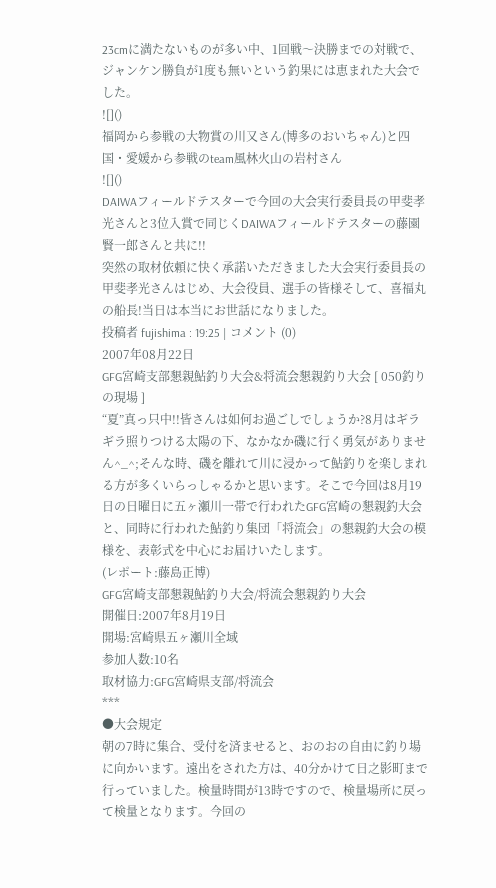23cmに満たないものが多い中、1回戦〜決勝までの対戦で、ジャンケン勝負が1度も無いという釣果には恵まれた大会でした。
![]()
福岡から参戦の大物賞の川又さん(博多のおいちゃん)と四国・愛媛から参戦のteam風林火山の岩村さん
![]()
DAIWAフィールドテスターで今回の大会実行委員長の甲斐孝光さんと3位入賞で同じくDAIWAフィールドテスターの藤園賢一郎さんと共に!!
突然の取材依頼に快く承諾いただきました大会実行委員長の甲斐孝光さんはじめ、大会役員、選手の皆様そして、喜福丸の船長!当日は本当にお世話になりました。
投稿者 fujishima : 19:25 | コメント (0)
2007年08月22日
GFG宮崎支部懇親鮎釣り大会&将流会懇親釣り大会 [ 050釣りの現場 ]
“夏”真っ只中!!皆さんは如何お過ごしでしょうか?8月はギラギラ照りつける太陽の下、なかなか磯に行く勇気がありません^_^;そんな時、磯を離れて川に浸かって鮎釣りを楽しまれる方が多くいらっしゃるかと思います。そこで今回は8月19日の日曜日に五ヶ瀬川一帯で行われたGFG宮崎の懇親釣大会と、同時に行われた鮎釣り集団「将流会」の懇親釣大会の模様を、表彰式を中心にお届けいたします。
(レポート:藤島正博)
GFG宮崎支部懇親鮎釣り大会/将流会懇親釣り大会
開催日:2007年8月19日
開場:宮崎県五ヶ瀬川全域
参加人数:10名
取材協力:GFG宮崎県支部/将流会
***
●大会規定
朝の7時に集合、受付を済ませると、おのおの自由に釣り場に向かいます。遠出をされた方は、40分かけて日之影町まで行っていました。検量時間が13時ですので、検量場所に戻って検量となります。今回の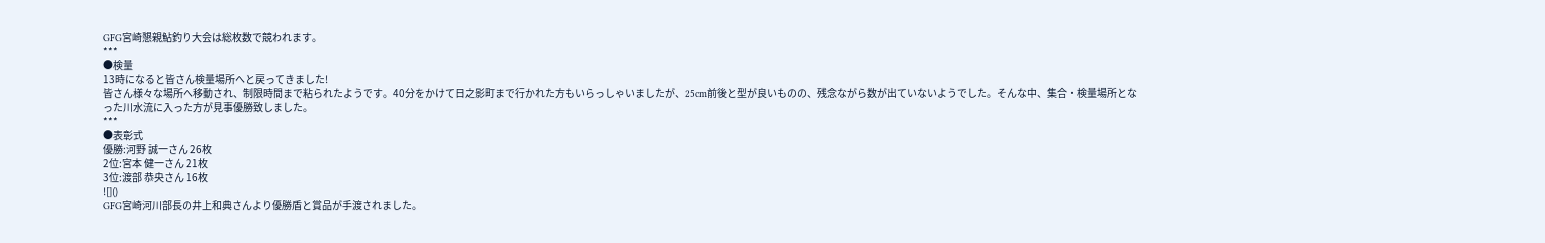GFG宮崎懇親鮎釣り大会は総枚数で競われます。
***
●検量
13時になると皆さん検量場所へと戻ってきました!
皆さん様々な場所へ移動され、制限時間まで粘られたようです。40分をかけて日之影町まで行かれた方もいらっしゃいましたが、25cm前後と型が良いものの、残念ながら数が出ていないようでした。そんな中、集合・検量場所となった川水流に入った方が見事優勝致しました。
***
●表彰式
優勝:河野 誠一さん 26枚
2位:宮本 健一さん 21枚
3位:渡部 恭央さん 16枚
![]()
GFG宮崎河川部長の井上和典さんより優勝盾と賞品が手渡されました。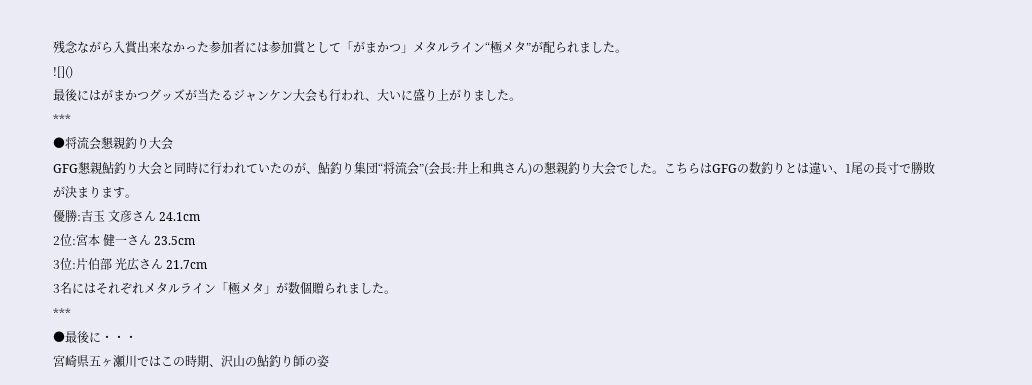残念ながら入賞出来なかった参加者には参加賞として「がまかつ」メタルライン“極メタ”が配られました。
![]()
最後にはがまかつグッズが当たるジャンケン大会も行われ、大いに盛り上がりました。
***
●将流会懇親釣り大会
GFG懇親鮎釣り大会と同時に行われていたのが、鮎釣り集団“将流会”(会長:井上和典さん)の懇親釣り大会でした。こちらはGFGの数釣りとは違い、1尾の長寸で勝敗が決まります。
優勝:吉玉 文彦さん 24.1cm
2位:宮本 健一さん 23.5cm
3位:片伯部 光広さん 21.7cm
3名にはそれぞれメタルライン「極メタ」が数個贈られました。
***
●最後に・・・
宮崎県五ヶ瀬川ではこの時期、沢山の鮎釣り師の姿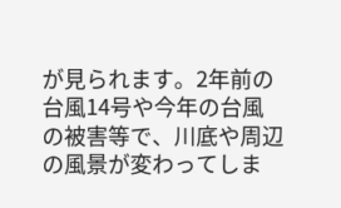が見られます。2年前の台風14号や今年の台風の被害等で、川底や周辺の風景が変わってしま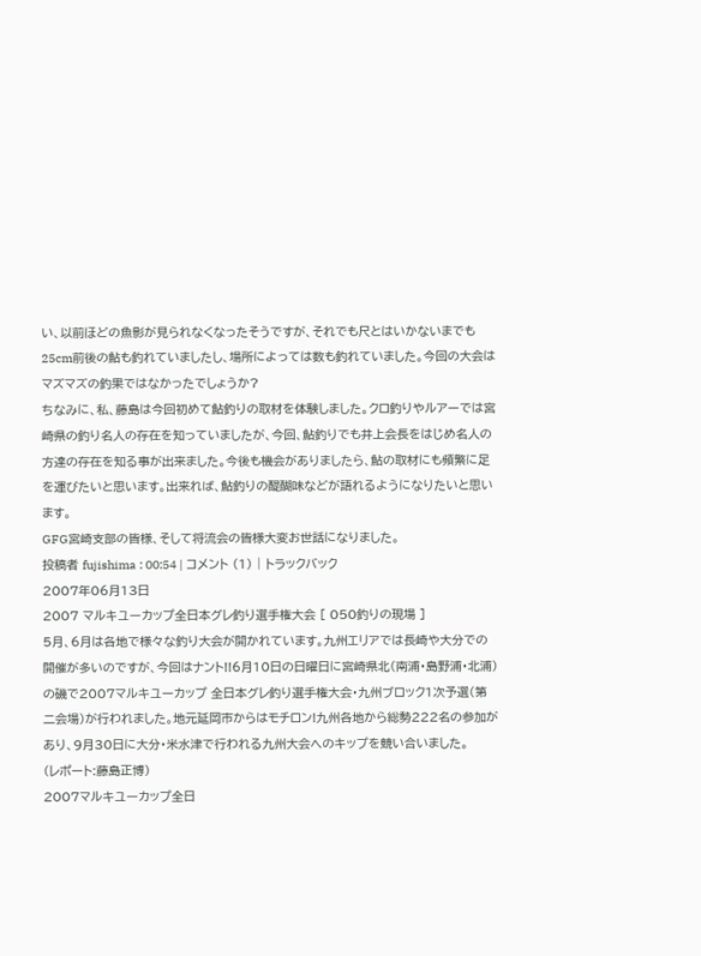い、以前ほどの魚影が見られなくなったそうですが、それでも尺とはいかないまでも25cm前後の鮎も釣れていましたし、場所によっては数も釣れていました。今回の大会はマズマズの釣果ではなかったでしょうか?
ちなみに、私、藤島は今回初めて鮎釣りの取材を体験しました。クロ釣りやルアーでは宮崎県の釣り名人の存在を知っていましたが、今回、鮎釣りでも井上会長をはじめ名人の方達の存在を知る事が出来ました。今後も機会がありましたら、鮎の取材にも頻繁に足を運びたいと思います。出来れば、鮎釣りの醍醐味などが語れるようになりたいと思います。
GFG宮崎支部の皆様、そして将流会の皆様大変お世話になりました。
投稿者 fujishima : 00:54 | コメント (1) | トラックバック
2007年06月13日
2007 マルキユーカップ全日本グレ釣り選手権大会 [ 050釣りの現場 ]
5月、6月は各地で様々な釣り大会が開かれています。九州エリアでは長崎や大分での開催が多いのですが、今回はナント!!6月10日の日曜日に宮崎県北(南浦・島野浦・北浦)の磯で2007マルキユーカップ 全日本グレ釣り選手権大会・九州ブロック1次予選(第二会場)が行われました。地元延岡市からはモチロン!九州各地から総勢222名の参加があり、9月30日に大分・米水津で行われる九州大会へのキップを競い合いました。
(レポート:藤島正博)
2007マルキユーカップ全日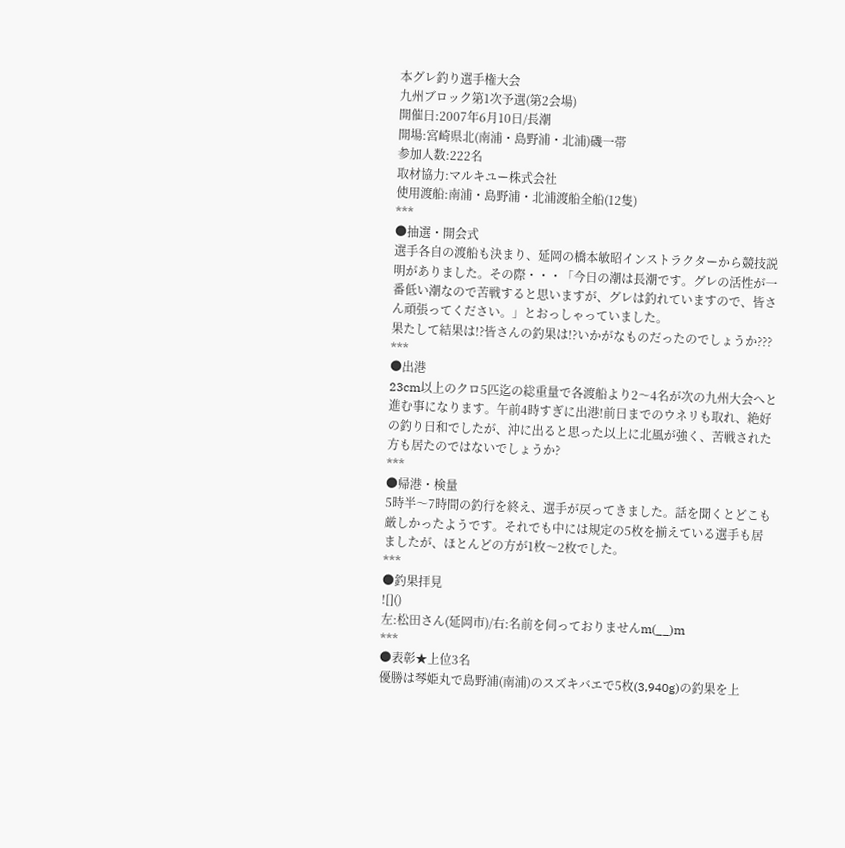本グレ釣り選手権大会
九州ブロック第1次予選(第2会場)
開催日:2007年6月10日/長潮
開場:宮崎県北(南浦・島野浦・北浦)磯一帯
参加人数:222名
取材協力:マルキユー株式会社
使用渡船:南浦・島野浦・北浦渡船全船(12隻)
***
●抽選・開会式
選手各自の渡船も決まり、延岡の橋本敏昭インストラクターから競技説明がありました。その際・・・「今日の潮は長潮です。グレの活性が一番低い潮なので苦戦すると思いますが、グレは釣れていますので、皆さん頑張ってください。」とおっしゃっていました。
果たして結果は!?皆さんの釣果は!?いかがなものだったのでしょうか???
***
●出港
23cm以上のクロ5匹迄の総重量で各渡船より2〜4名が次の九州大会へと進む事になります。午前4時すぎに出港!前日までのウネリも取れ、絶好の釣り日和でしたが、沖に出ると思った以上に北風が強く、苦戦された方も居たのではないでしょうか?
***
●帰港・検量
5時半〜7時間の釣行を終え、選手が戻ってきました。話を聞くとどこも厳しかったようです。それでも中には規定の5枚を揃えている選手も居ましたが、ほとんどの方が1枚〜2枚でした。
***
●釣果拝見
![]()
左:松田さん(延岡市)/右:名前を伺っておりませんm(__)m
***
●表彰★上位3名
優勝は琴姫丸で島野浦(南浦)のスズキバエで5枚(3,940g)の釣果を上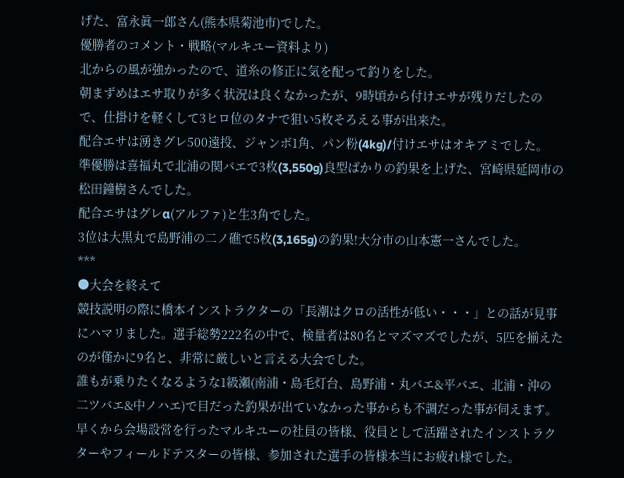げた、富永眞一郎さん(熊本県菊池市)でした。
優勝者のコメント・戦略(マルキユー資料より)
北からの風が強かったので、道糸の修正に気を配って釣りをした。
朝まずめはエサ取りが多く状況は良くなかったが、9時頃から付けエサが残りだしたので、仕掛けを軽くして3ヒロ位のタナで狙い5枚そろえる事が出来た。
配合エサは湧きグレ500遠投、ジャンボ1角、パン粉(4kg)/付けエサはオキアミでした。
準優勝は喜福丸で北浦の関バエで3枚(3,550g)良型ばかりの釣果を上げた、宮崎県延岡市の松田鐘樹さんでした。
配合エサはグレα(アルファ)と生3角でした。
3位は大黒丸で島野浦の二ノ礁で5枚(3,165g)の釣果!大分市の山本憲一さんでした。
***
●大会を終えて
競技説明の際に橋本インストラクターの「長潮はクロの活性が低い・・・」との話が見事にハマリました。選手総勢222名の中で、検量者は80名とマズマズでしたが、5匹を揃えたのが僅かに9名と、非常に厳しいと言える大会でした。
誰もが乗りたくなるような1級瀬(南浦・島毛灯台、島野浦・丸バエ&平バエ、北浦・沖の二ツバエ&中ノハエ)で目だった釣果が出ていなかった事からも不調だった事が伺えます。
早くから会場設営を行ったマルキユーの社員の皆様、役員として活躍されたインストラクターやフィールドテスターの皆様、参加された選手の皆様本当にお疲れ様でした。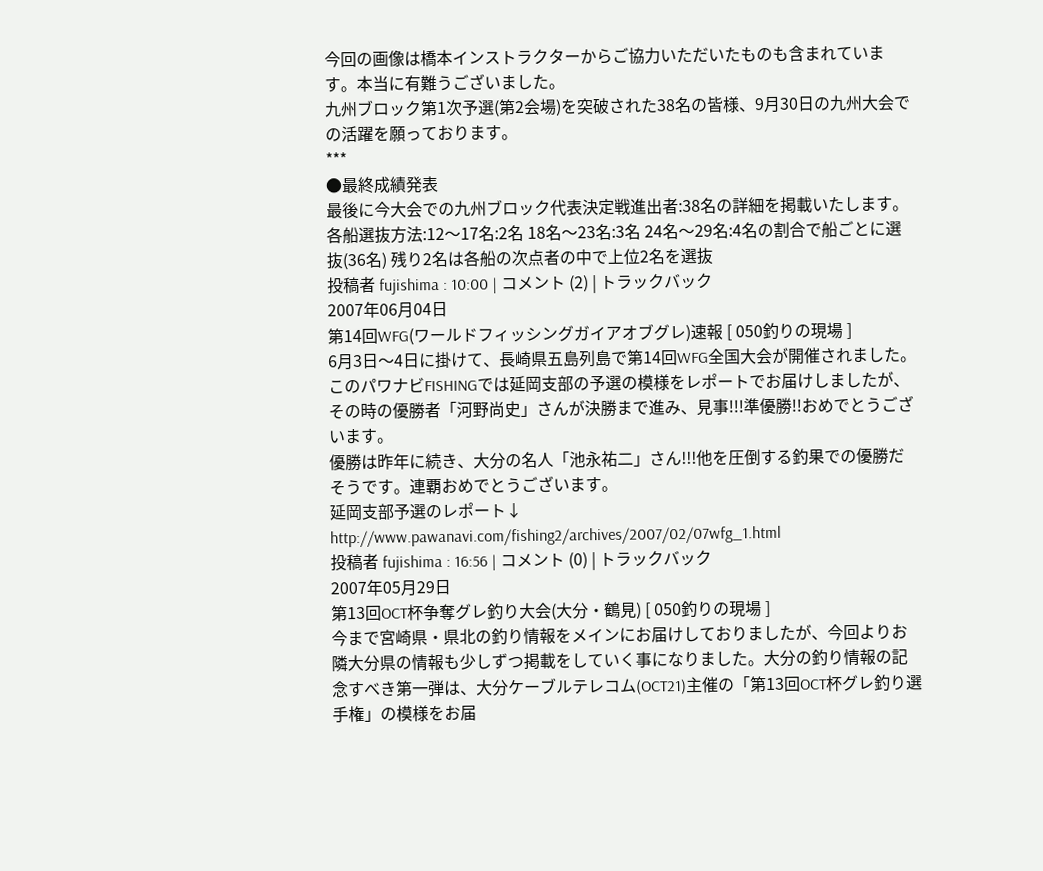今回の画像は橋本インストラクターからご協力いただいたものも含まれています。本当に有難うございました。
九州ブロック第1次予選(第2会場)を突破された38名の皆様、9月30日の九州大会での活躍を願っております。
***
●最終成績発表
最後に今大会での九州ブロック代表決定戦進出者:38名の詳細を掲載いたします。
各船選抜方法:12〜17名:2名 18名〜23名:3名 24名〜29名:4名の割合で船ごとに選抜(36名) 残り2名は各船の次点者の中で上位2名を選抜
投稿者 fujishima : 10:00 | コメント (2) | トラックバック
2007年06月04日
第14回WFG(ワールドフィッシングガイアオブグレ)速報 [ 050釣りの現場 ]
6月3日〜4日に掛けて、長崎県五島列島で第14回WFG全国大会が開催されました。このパワナビFISHINGでは延岡支部の予選の模様をレポートでお届けしましたが、その時の優勝者「河野尚史」さんが決勝まで進み、見事!!!準優勝!!おめでとうございます。
優勝は昨年に続き、大分の名人「池永祐二」さん!!!他を圧倒する釣果での優勝だそうです。連覇おめでとうございます。
延岡支部予選のレポート↓
http://www.pawanavi.com/fishing2/archives/2007/02/07wfg_1.html
投稿者 fujishima : 16:56 | コメント (0) | トラックバック
2007年05月29日
第13回OCT杯争奪グレ釣り大会(大分・鶴見) [ 050釣りの現場 ]
今まで宮崎県・県北の釣り情報をメインにお届けしておりましたが、今回よりお隣大分県の情報も少しずつ掲載をしていく事になりました。大分の釣り情報の記念すべき第一弾は、大分ケーブルテレコム(OCT21)主催の「第13回OCT杯グレ釣り選手権」の模様をお届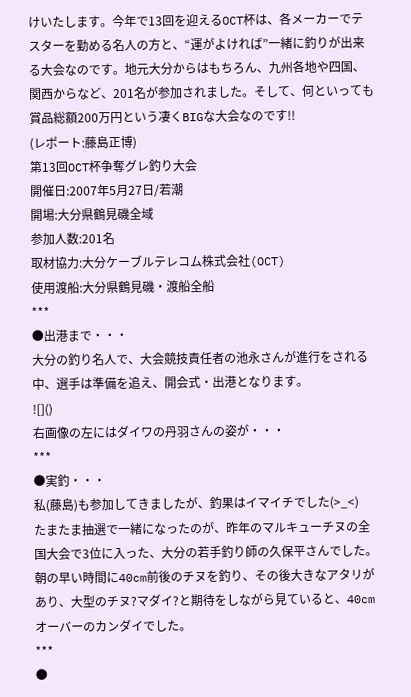けいたします。今年で13回を迎えるOCT杯は、各メーカーでテスターを勤める名人の方と、“運がよければ”一緒に釣りが出来る大会なのです。地元大分からはもちろん、九州各地や四国、関西からなど、201名が参加されました。そして、何といっても賞品総額200万円という凄くBIGな大会なのです!!
(レポート:藤島正博)
第13回OCT杯争奪グレ釣り大会
開催日:2007年5月27日/若潮
開場:大分県鶴見磯全域
参加人数:201名
取材協力:大分ケーブルテレコム株式会社(OCT)
使用渡船:大分県鶴見磯・渡船全船
***
●出港まで・・・
大分の釣り名人で、大会競技責任者の池永さんが進行をされる中、選手は準備を追え、開会式・出港となります。
![]()
右画像の左にはダイワの丹羽さんの姿が・・・
***
●実釣・・・
私(藤島)も参加してきましたが、釣果はイマイチでした(>_<)
たまたま抽選で一緒になったのが、昨年のマルキューチヌの全国大会で3位に入った、大分の若手釣り師の久保平さんでした。朝の早い時間に40cm前後のチヌを釣り、その後大きなアタリがあり、大型のチヌ?マダイ?と期待をしながら見ていると、40cmオーバーのカンダイでした。
***
●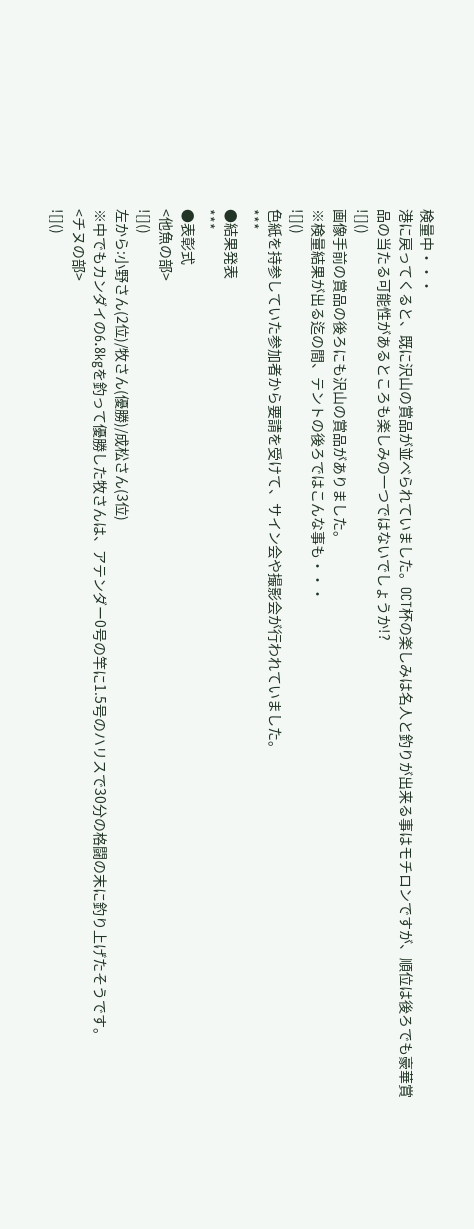検量中・・・
港に戻ってくると、既に沢山の賞品が並べられていました。OCT杯の楽しみは名人と釣りが出来る事はモチロンですが、順位は後ろでも豪華賞品の当たる可能性があるところも楽しみの一つではないでしょうか!?
![]()
画像手前の賞品の後ろにも沢山の賞品がありました。
※検量結果が出る迄の間、テントの後ろではこんな事も・・・
![]()
色紙を持参していた参加者から要請を受けて、サイン会や撮影会が行われていました。
***
●結果発表
***
●表彰式
<他魚の部>
![]()
左から:小野さん(2位)/牧さん(優勝)/成松さん(3位)
※中でもカンダイの6.8kgを釣って優勝した牧さんは、アテンダー0号の竿に1.5号のハリスで30分の格闘の末に釣り上げたそうです。
<チヌの部>
![]()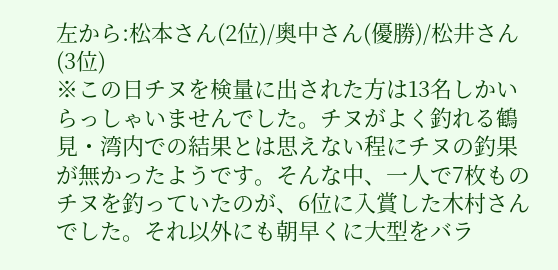左から:松本さん(2位)/奥中さん(優勝)/松井さん(3位)
※この日チヌを検量に出された方は13名しかいらっしゃいませんでした。チヌがよく釣れる鶴見・湾内での結果とは思えない程にチヌの釣果が無かったようです。そんな中、一人で7枚ものチヌを釣っていたのが、6位に入賞した木村さんでした。それ以外にも朝早くに大型をバラ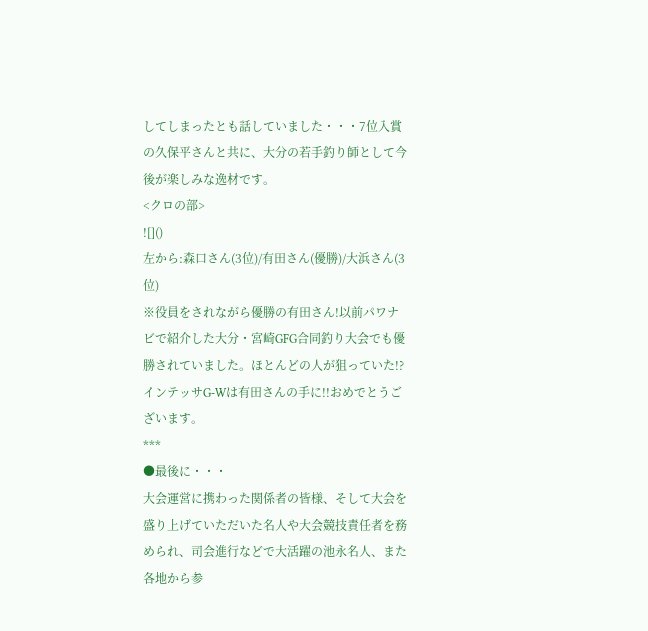してしまったとも話していました・・・7位入賞の久保平さんと共に、大分の若手釣り師として今後が楽しみな逸材です。
<クロの部>
![]()
左から:森口さん(3位)/有田さん(優勝)/大浜さん(3位)
※役員をされながら優勝の有田さん!以前パワナビで紹介した大分・宮崎GFG合同釣り大会でも優勝されていました。ほとんどの人が狙っていた!?インテッサG-Wは有田さんの手に!!おめでとうございます。
***
●最後に・・・
大会運営に携わった関係者の皆様、そして大会を盛り上げていただいた名人や大会競技責任者を務められ、司会進行などで大活躍の池永名人、また各地から参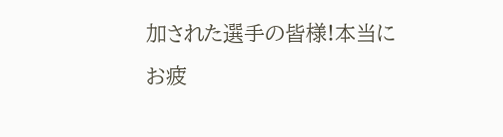加された選手の皆様!本当にお疲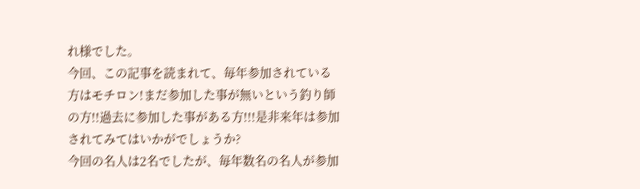れ様でした。
今回、この記事を読まれて、毎年参加されている方はモチロン!まだ参加した事が無いという釣り師の方!!過去に参加した事がある方!!!是非来年は参加されてみてはいかがでしょうか?
今回の名人は2名でしたが、毎年数名の名人が参加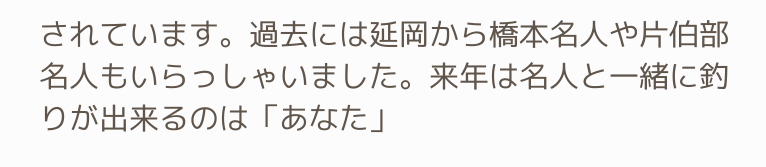されています。過去には延岡から橋本名人や片伯部名人もいらっしゃいました。来年は名人と一緒に釣りが出来るのは「あなた」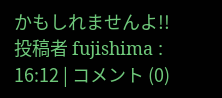かもしれませんよ!!
投稿者 fujishima : 16:12 | コメント (0)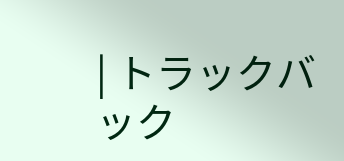| トラックバック